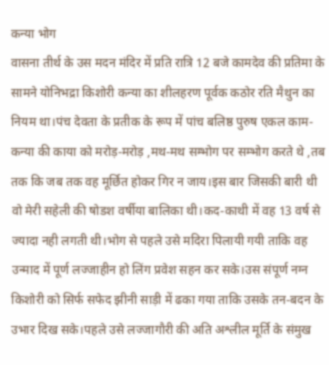कन्या भोग
वासना तीर्थ के उस मदन मंदिर में प्रति रात्रि 12 बजे कामदेव की प्रतिमा के सामने योनिभद्रा किशोरी कन्या का शीलहरण पूर्वक कठोर रति मैथुन का नियम था।पंच देवता के प्रतीक के रूप में पांच बलिष्ठ पुरुष एकल काम-कन्या की काया को मरोड़-मरोड़ ,मथ-मथ सम्भोग पर सम्भोग करते थे ,तब तक कि जब तक वह मूर्छित होकर गिर न जाय।इस बार जिसकी बारी थी वो मेरी सहेली की षोडश वर्षीया बालिका थी।कद-काथी में वह 13 वर्ष से ज्यादा नही लगती थी।भोग से पहले उसे मदिरा पिलायी गयी ताकि वह उन्माद में पूर्ण लज्जाहीन हो लिंग प्रवेश सहन कर सके।उस संपूर्ण नग्न किशोरी को सिर्फ सफेद झीनी साड़ी में ढका गया ताकि उसके तन-बदन के उभार दिख सके।पहले उसे लज्जागौरी की अति अश्लील मूर्ति के संमुख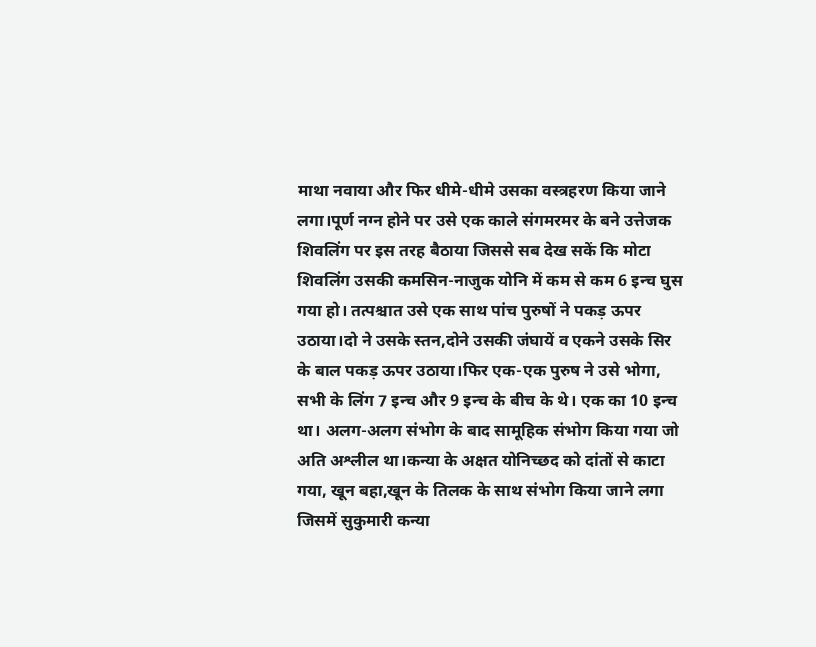माथा नवाया और फिर धीमे-धीमे उसका वस्त्रहरण किया जाने लगा।पूर्ण नग्न होने पर उसे एक काले संगमरमर के बने उत्तेजक शिवलिंग पर इस तरह बैठाया जिससे सब देख सकें कि मोटा शिवलिंग उसकी कमसिन-नाजुक योनि में कम से कम 6 इन्च घुस गया हो। तत्पश्चात उसे एक साथ पांच पुरुषों ने पकड़ ऊपर उठाया।दो ने उसके स्तन,दोने उसकी जंघायें व एकने उसके सिर के बाल पकड़ ऊपर उठाया।फिर एक-एक पुरुष ने उसे भोगा, सभी के लिंग 7 इन्च और 9 इन्च के बीच के थे। एक का 10 इन्च था। अलग-अलग संभोग के बाद सामूहिक संभोग किया गया जो अति अश्लील था।कन्या के अक्षत योनिच्छद को दांतों से काटा गया, खून बहा,खून के तिलक के साथ संभोग किया जाने लगा जिसमें सुकुमारी कन्या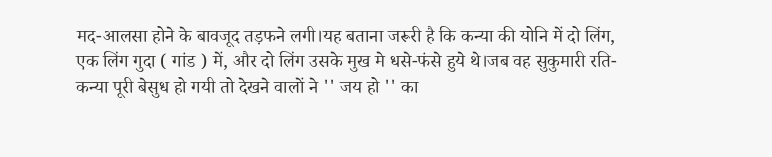मद-आलसा होने के बावजूद तड़फने लगी।यह बताना जरूरी है कि कन्या की योनि में दो लिंग, एक लिंग गुदा ( गांड ) में, और दो लिंग उसके मुख मे धसे-फंसे हुये थे।जब वह सुकुमारी रति-कन्या पूरी बेसुध हो गयी तो देखने वालों ने '' जय हो '' का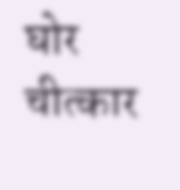घोर चीत्कार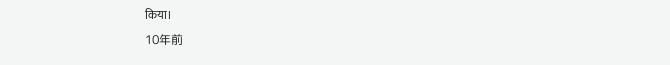किया।
10年前